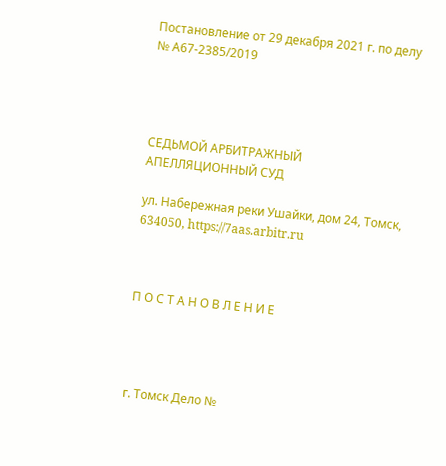Постановление от 29 декабря 2021 г. по делу № А67-2385/2019




СЕДЬМОЙ АРБИТРАЖНЫЙ АПЕЛЛЯЦИОННЫЙ СУД

ул. Набережная реки Ушайки, дом 24, Томск, 634050, https://7aas.arbitr.ru



П О С Т А Н О В Л Е Н И Е




г. Томск Дело №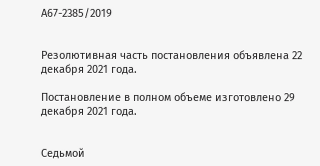А67-2385/2019


Резолютивная часть постановления объявлена 22 декабря 2021 года.

Постановление в полном объеме изготовлено 29 декабря 2021 года.


Седьмой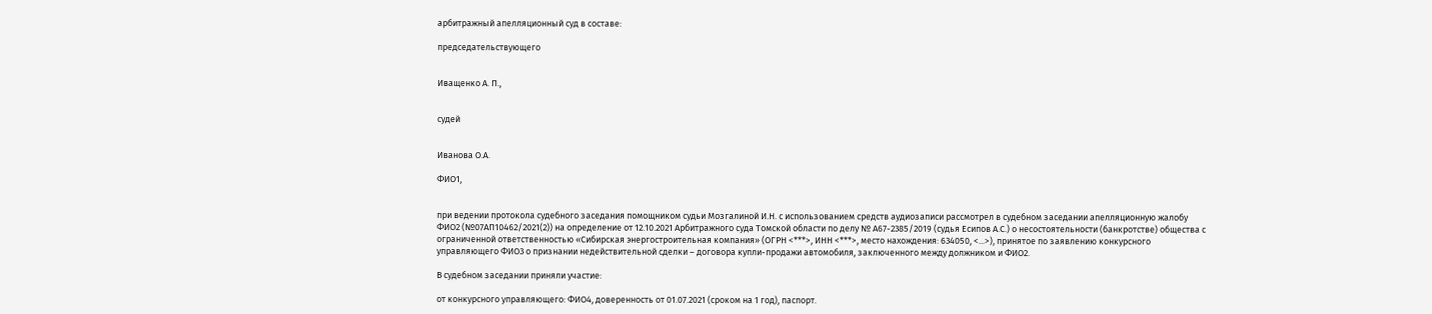арбитражный апелляционный суд в составе:

председательствующего


Иващенко А. П.,


судей


Иванова О.А.

ФИО1,


при ведении протокола судебного заседания помощником судьи Мозгалиной И.Н. с использованием средств аудиозаписи рассмотрел в судебном заседании апелляционную жалобу ФИО2 (№07АП10462/2021(2)) на определение от 12.10.2021 Арбитражного суда Томской области по делу № А67-2385/2019 (судья Есипов А.С.) о несостоятельности (банкротстве) общества с ограниченной ответственностью «Сибирская энергостроительная компания» (ОГРН <***>, ИНН <***>, место нахождения: 634050, <...>), принятое по заявлению конкурсного управляющего ФИО3 о признании недействительной сделки – договора купли-продажи автомобиля, заключенного между должником и ФИО2.

В судебном заседании приняли участие:

от конкурсного управляющего: ФИО4, доверенность от 01.07.2021 (сроком на 1 год), паспорт.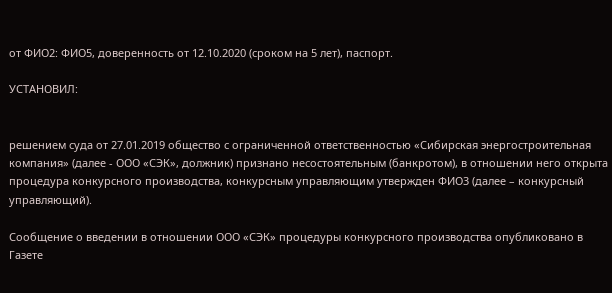от ФИО2: ФИО5, доверенность от 12.10.2020 (сроком на 5 лет), паспорт.

УСТАНОВИЛ:


решением суда от 27.01.2019 общество с ограниченной ответственностью «Сибирская энергостроительная компания» (далее - ООО «СЭК», должник) признано несостоятельным (банкротом), в отношении него открыта процедура конкурсного производства, конкурсным управляющим утвержден ФИО3 (далее – конкурсный управляющий).

Сообщение о введении в отношении ООО «СЭК» процедуры конкурсного производства опубликовано в Газете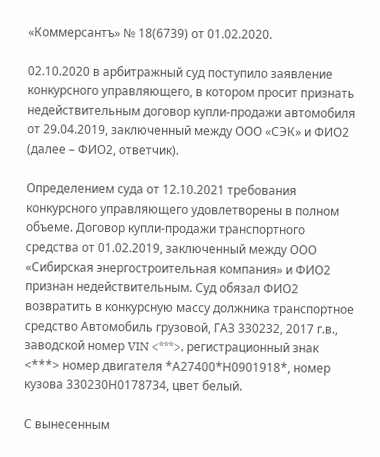«Коммерсантъ» № 18(6739) от 01.02.2020.

02.10.2020 в арбитражный суд поступило заявление конкурсного управляющего, в котором просит признать недействительным договор купли-продажи автомобиля от 29.04.2019, заключенный между ООО «СЭК» и ФИО2 (далее – ФИО2, ответчик).

Определением суда от 12.10.2021 требования конкурсного управляющего удовлетворены в полном объеме. Договор купли-продажи транспортного средства от 01.02.2019, заключенный между ООО «Сибирская энергостроительная компания» и ФИО2 признан недействительным. Суд обязал ФИО2 возвратить в конкурсную массу должника транспортное средство Автомобиль грузовой, ГАЗ 330232, 2017 г.в., заводской номер VIN <***>, регистрационный знак <***> номер двигателя *А27400*Н0901918*, номер кузова 330230Н0178734, цвет белый.

С вынесенным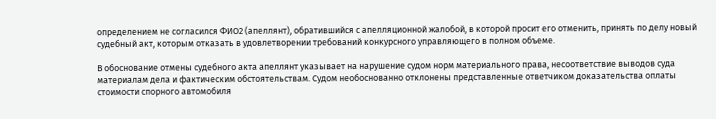определением не согласился ФИО2 (апеллянт), обратившийся с апелляционной жалобой, в которой просит его отменить, принять по делу новый судебный акт, которым отказать в удовлетворении требований конкурсного управляющего в полном объеме.

В обоснование отмены судебного акта апеллянт указывает на нарушение судом норм материального права, несоответствие выводов суда материалам дела и фактическим обстоятельствам. Судом необоснованно отклонены представленные ответчиком доказательства оплаты стоимости спорного автомобиля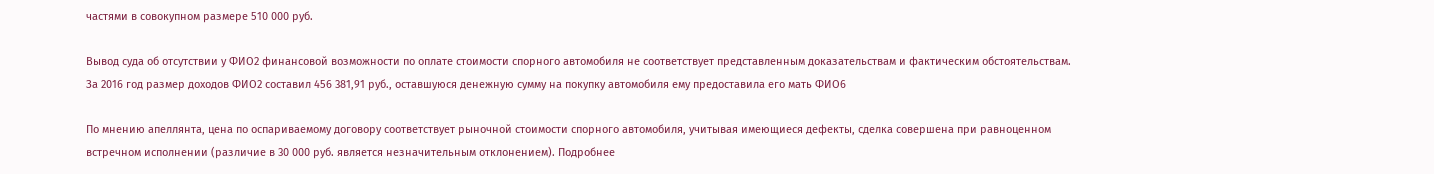частями в совокупном размере 510 000 руб.

Вывод суда об отсутствии у ФИО2 финансовой возможности по оплате стоимости спорного автомобиля не соответствует представленным доказательствам и фактическим обстоятельствам. За 2016 год размер доходов ФИО2 составил 456 381,91 руб., оставшуюся денежную сумму на покупку автомобиля ему предоставила его мать ФИО6

По мнению апеллянта, цена по оспариваемому договору соответствует рыночной стоимости спорного автомобиля, учитывая имеющиеся дефекты, сделка совершена при равноценном встречном исполнении (различие в 30 000 руб. является незначительным отклонением). Подробнее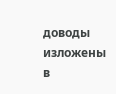доводы изложены в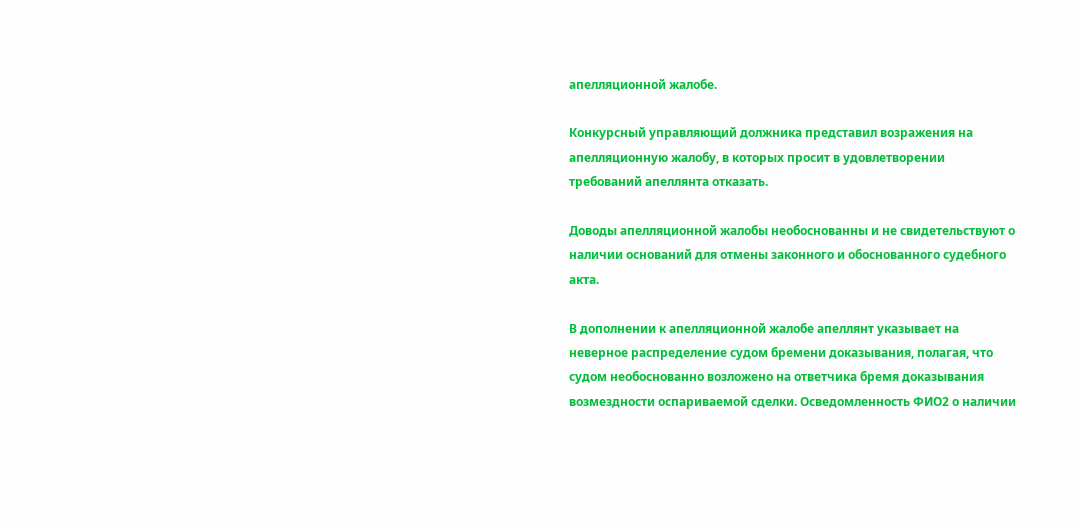апелляционной жалобе.

Конкурсный управляющий должника представил возражения на апелляционную жалобу, в которых просит в удовлетворении требований апеллянта отказать.

Доводы апелляционной жалобы необоснованны и не свидетельствуют о наличии оснований для отмены законного и обоснованного судебного акта.

В дополнении к апелляционной жалобе апеллянт указывает на неверное распределение судом бремени доказывания, полагая, что судом необоснованно возложено на ответчика бремя доказывания возмездности оспариваемой сделки. Осведомленность ФИО2 о наличии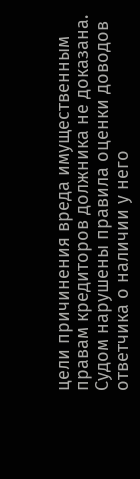цели причинения вреда имущественным правам кредиторов должника не доказана. Судом нарушены правила оценки доводов ответчика о наличии у него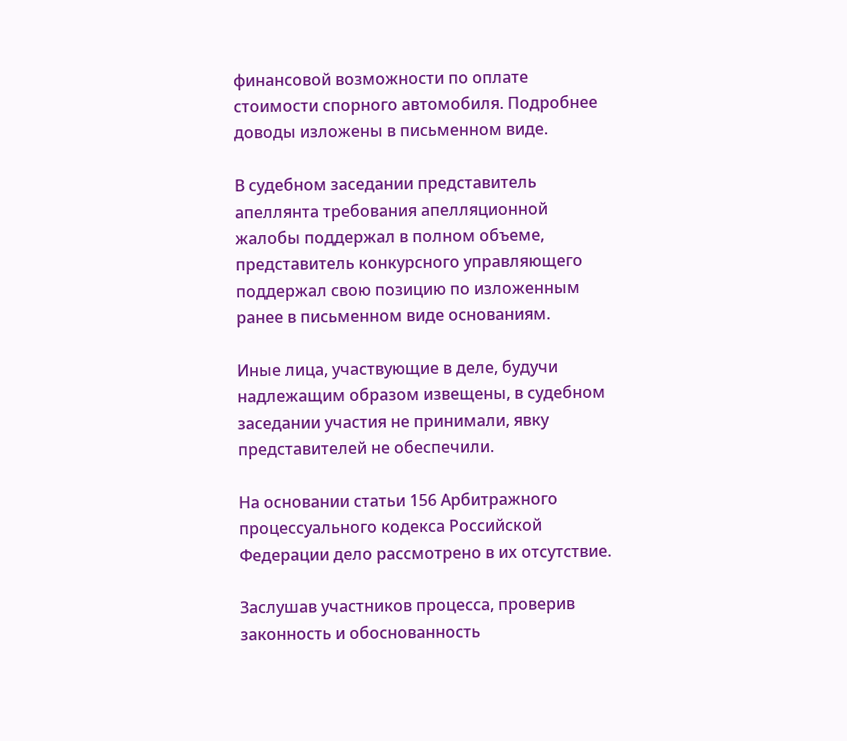финансовой возможности по оплате стоимости спорного автомобиля. Подробнее доводы изложены в письменном виде.

В судебном заседании представитель апеллянта требования апелляционной жалобы поддержал в полном объеме, представитель конкурсного управляющего поддержал свою позицию по изложенным ранее в письменном виде основаниям.

Иные лица, участвующие в деле, будучи надлежащим образом извещены, в судебном заседании участия не принимали, явку представителей не обеспечили.

На основании статьи 156 Арбитражного процессуального кодекса Российской Федерации дело рассмотрено в их отсутствие.

Заслушав участников процесса, проверив законность и обоснованность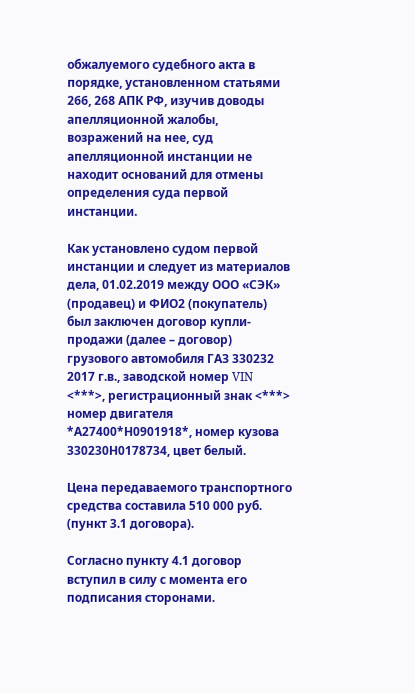обжалуемого судебного акта в порядке, установленном статьями 266, 268 АПК РФ, изучив доводы апелляционной жалобы, возражений на нее, суд апелляционной инстанции не находит оснований для отмены определения суда первой инстанции.

Как установлено судом первой инстанции и следует из материалов дела, 01.02.2019 между ООО «СЭК» (продавец) и ФИО2 (покупатель) был заключен договор купли-продажи (далее – договор) грузового автомобиля ГАЗ 330232 2017 г.в., заводской номер VIN <***>, регистрационный знак <***> номер двигателя *А27400*Н0901918*, номер кузова 330230Н0178734, цвет белый.

Цена передаваемого транспортного средства составила 510 000 руб. (пункт 3.1 договора).

Согласно пункту 4.1 договор вступил в силу с момента его подписания сторонами.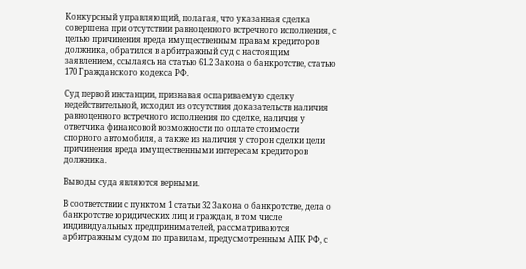Конкурсный управляющий, полагая, что указанная сделка совершена при отсутствии равноценного встречного исполнения, с целью причинения вреда имущественным правам кредиторов должника, обратился в арбитражный суд с настоящим заявлением, ссылаясь на статью 61.2 Закона о банкротстве, статью 170 Гражданского кодекса РФ.

Суд первой инстанции, признавая оспариваемую сделку недействительной, исходил из отсутствия доказательств наличия равноценного встречного исполнения по сделке, наличия у ответчика финансовой возможности по оплате стоимости спорного автомобиля, а также из наличия у сторон сделки цели причинения вреда имущественными интересам кредиторов должника.

Выводы суда являются верными.

В соответствии с пунктом 1 статьи 32 Закона о банкротстве, дела о банкротстве юридических лиц и граждан, в том числе индивидуальных предпринимателей, рассматриваются арбитражным судом по правилам, предусмотренным АПК РФ, с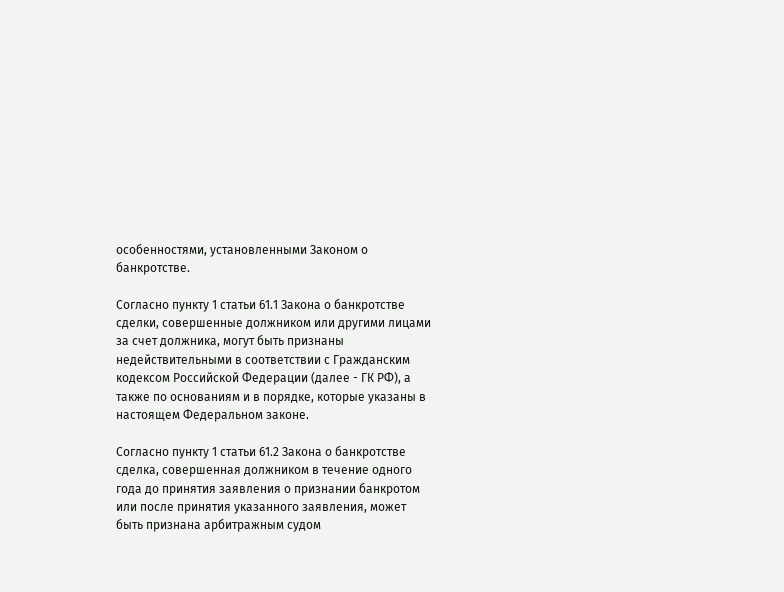особенностями, установленными Законом о банкротстве.

Согласно пункту 1 статьи 61.1 Закона о банкротстве сделки, совершенные должником или другими лицами за счет должника, могут быть признаны недействительными в соответствии с Гражданским кодексом Российской Федерации (далее - ГК РФ), а также по основаниям и в порядке, которые указаны в настоящем Федеральном законе.

Согласно пункту 1 статьи 61.2 Закона о банкротстве сделка, совершенная должником в течение одного года до принятия заявления о признании банкротом или после принятия указанного заявления, может быть признана арбитражным судом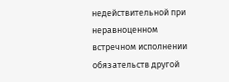недействительной при неравноценном встречном исполнении обязательств другой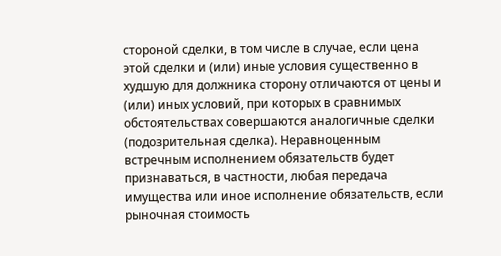стороной сделки, в том числе в случае, если цена этой сделки и (или) иные условия существенно в худшую для должника сторону отличаются от цены и (или) иных условий, при которых в сравнимых обстоятельствах совершаются аналогичные сделки (подозрительная сделка). Неравноценным встречным исполнением обязательств будет признаваться, в частности, любая передача имущества или иное исполнение обязательств, если рыночная стоимость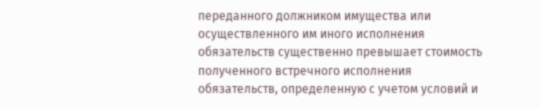переданного должником имущества или осуществленного им иного исполнения обязательств существенно превышает стоимость полученного встречного исполнения обязательств, определенную с учетом условий и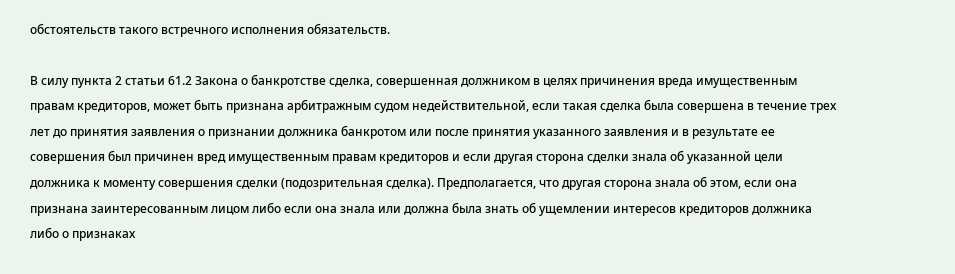обстоятельств такого встречного исполнения обязательств.

В силу пункта 2 статьи 61.2 Закона о банкротстве сделка, совершенная должником в целях причинения вреда имущественным правам кредиторов, может быть признана арбитражным судом недействительной, если такая сделка была совершена в течение трех лет до принятия заявления о признании должника банкротом или после принятия указанного заявления и в результате ее совершения был причинен вред имущественным правам кредиторов и если другая сторона сделки знала об указанной цели должника к моменту совершения сделки (подозрительная сделка). Предполагается, что другая сторона знала об этом, если она признана заинтересованным лицом либо если она знала или должна была знать об ущемлении интересов кредиторов должника либо о признаках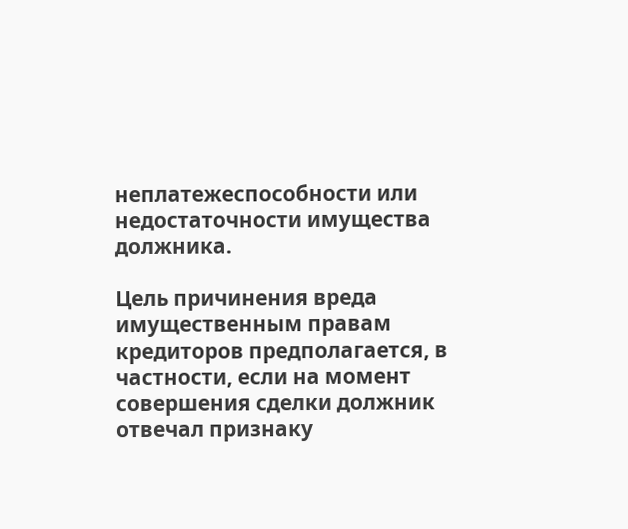неплатежеспособности или недостаточности имущества должника.

Цель причинения вреда имущественным правам кредиторов предполагается, в частности, если на момент совершения сделки должник отвечал признаку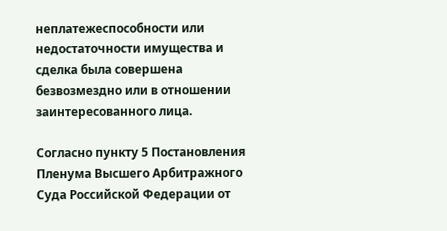неплатежеспособности или недостаточности имущества и сделка была совершена безвозмездно или в отношении заинтересованного лица.

Согласно пункту 5 Постановления Пленума Высшего Арбитражного Суда Российской Федерации от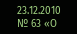23.12.2010 № 63 «О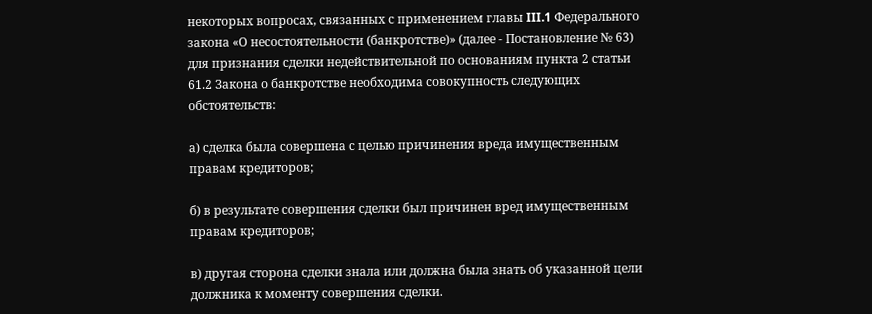некоторых вопросах, связанных с применением главы III.1 Федерального закона «О несостоятельности (банкротстве)» (далее - Постановление № 63) для признания сделки недействительной по основаниям пункта 2 статьи 61.2 Закона о банкротстве необходима совокупность следующих обстоятельств:

а) сделка была совершена с целью причинения вреда имущественным правам кредиторов;

б) в результате совершения сделки был причинен вред имущественным правам кредиторов;

в) другая сторона сделки знала или должна была знать об указанной цели должника к моменту совершения сделки.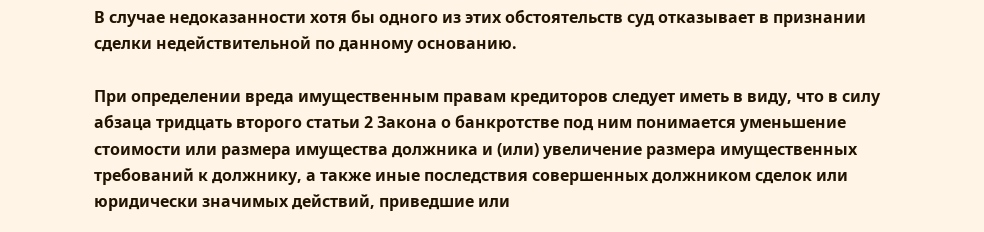В случае недоказанности хотя бы одного из этих обстоятельств суд отказывает в признании сделки недействительной по данному основанию.

При определении вреда имущественным правам кредиторов следует иметь в виду, что в силу абзаца тридцать второго статьи 2 Закона о банкротстве под ним понимается уменьшение стоимости или размера имущества должника и (или) увеличение размера имущественных требований к должнику, а также иные последствия совершенных должником сделок или юридически значимых действий, приведшие или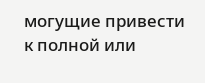могущие привести к полной или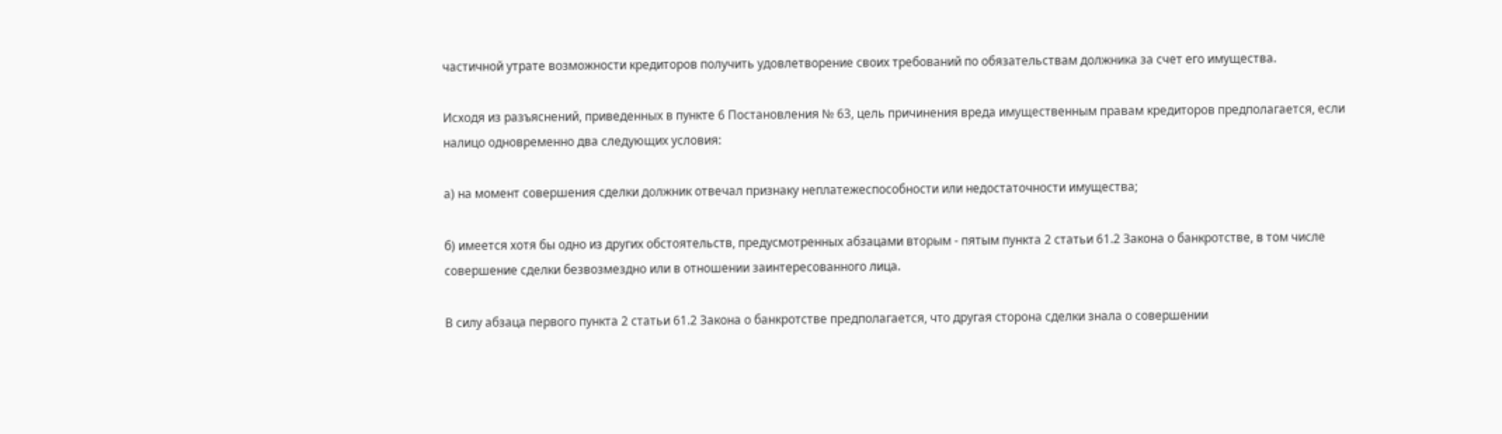частичной утрате возможности кредиторов получить удовлетворение своих требований по обязательствам должника за счет его имущества.

Исходя из разъяснений, приведенных в пункте 6 Постановления № 63, цель причинения вреда имущественным правам кредиторов предполагается, если налицо одновременно два следующих условия:

а) на момент совершения сделки должник отвечал признаку неплатежеспособности или недостаточности имущества;

б) имеется хотя бы одно из других обстоятельств, предусмотренных абзацами вторым - пятым пункта 2 статьи 61.2 Закона о банкротстве, в том числе совершение сделки безвозмездно или в отношении заинтересованного лица.

В силу абзаца первого пункта 2 статьи 61.2 Закона о банкротстве предполагается, что другая сторона сделки знала о совершении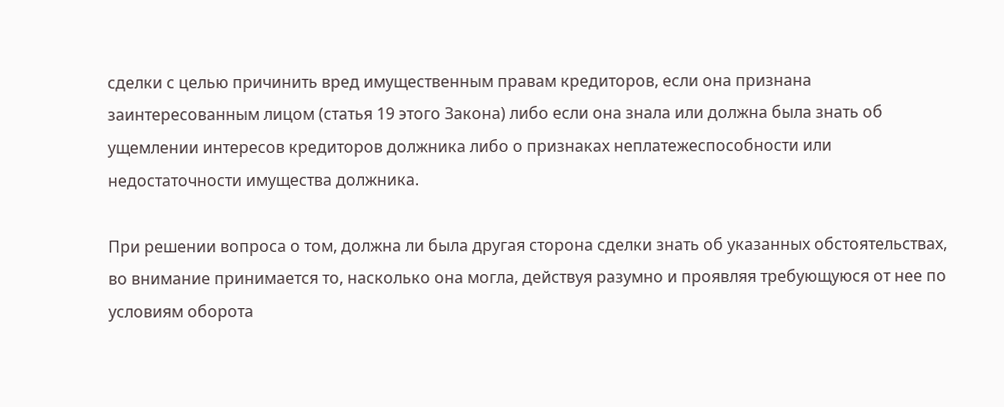сделки с целью причинить вред имущественным правам кредиторов, если она признана заинтересованным лицом (статья 19 этого Закона) либо если она знала или должна была знать об ущемлении интересов кредиторов должника либо о признаках неплатежеспособности или недостаточности имущества должника.

При решении вопроса о том, должна ли была другая сторона сделки знать об указанных обстоятельствах, во внимание принимается то, насколько она могла, действуя разумно и проявляя требующуюся от нее по условиям оборота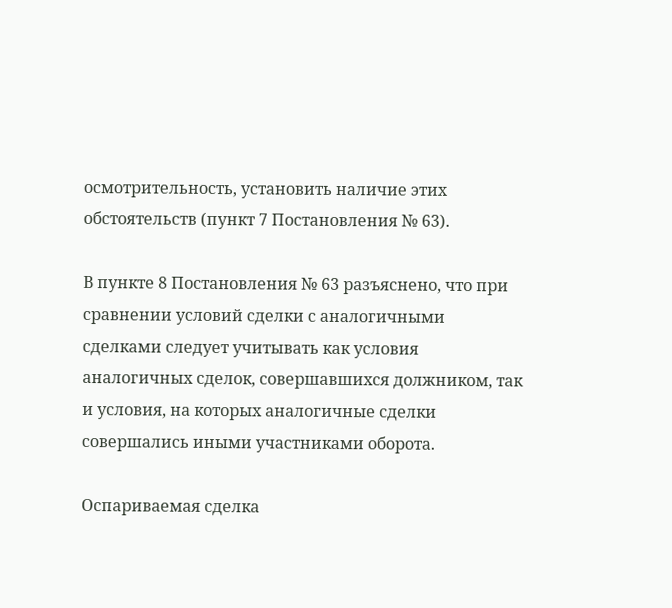осмотрительность, установить наличие этих обстоятельств (пункт 7 Постановления № 63).

В пункте 8 Постановления № 63 разъяснено, что при сравнении условий сделки с аналогичными сделками следует учитывать как условия аналогичных сделок, совершавшихся должником, так и условия, на которых аналогичные сделки совершались иными участниками оборота.

Оспариваемая сделка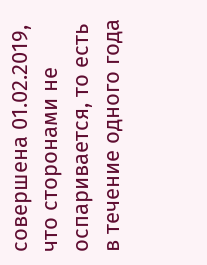совершена 01.02.2019, что сторонами не оспаривается, то есть в течение одного года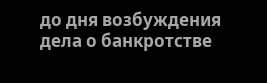до дня возбуждения дела о банкротстве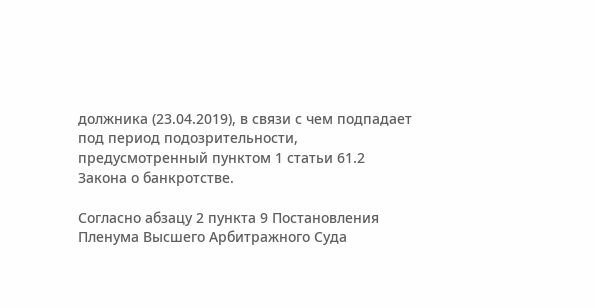должника (23.04.2019), в связи с чем подпадает под период подозрительности, предусмотренный пунктом 1 статьи 61.2 Закона о банкротстве.

Согласно абзацу 2 пункта 9 Постановления Пленума Высшего Арбитражного Суда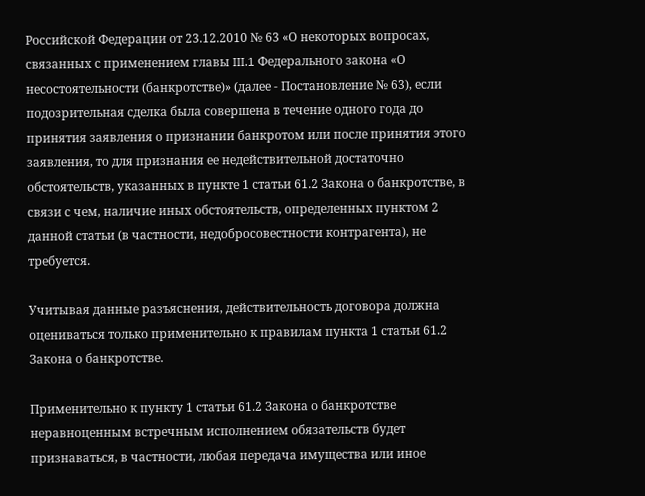Российской Федерации от 23.12.2010 № 63 «О некоторых вопросах, связанных с применением главы III.1 Федерального закона «О несостоятельности (банкротстве)» (далее - Постановление № 63), если подозрительная сделка была совершена в течение одного года до принятия заявления о признании банкротом или после принятия этого заявления, то для признания ее недействительной достаточно обстоятельств, указанных в пункте 1 статьи 61.2 Закона о банкротстве, в связи с чем, наличие иных обстоятельств, определенных пунктом 2 данной статьи (в частности, недобросовестности контрагента), не требуется.

Учитывая данные разъяснения, действительность договора должна оцениваться только применительно к правилам пункта 1 статьи 61.2 Закона о банкротстве.

Применительно к пункту 1 статьи 61.2 Закона о банкротстве неравноценным встречным исполнением обязательств будет признаваться, в частности, любая передача имущества или иное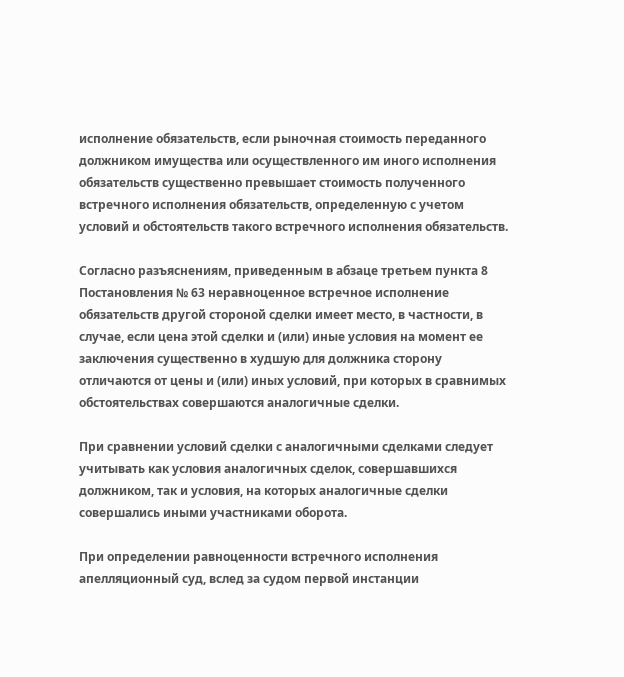исполнение обязательств, если рыночная стоимость переданного должником имущества или осуществленного им иного исполнения обязательств существенно превышает стоимость полученного встречного исполнения обязательств, определенную с учетом условий и обстоятельств такого встречного исполнения обязательств.

Согласно разъяснениям, приведенным в абзаце третьем пункта 8 Постановления № 63 неравноценное встречное исполнение обязательств другой стороной сделки имеет место, в частности, в случае, если цена этой сделки и (или) иные условия на момент ее заключения существенно в худшую для должника сторону отличаются от цены и (или) иных условий, при которых в сравнимых обстоятельствах совершаются аналогичные сделки.

При сравнении условий сделки с аналогичными сделками следует учитывать как условия аналогичных сделок, совершавшихся должником, так и условия, на которых аналогичные сделки совершались иными участниками оборота.

При определении равноценности встречного исполнения апелляционный суд, вслед за судом первой инстанции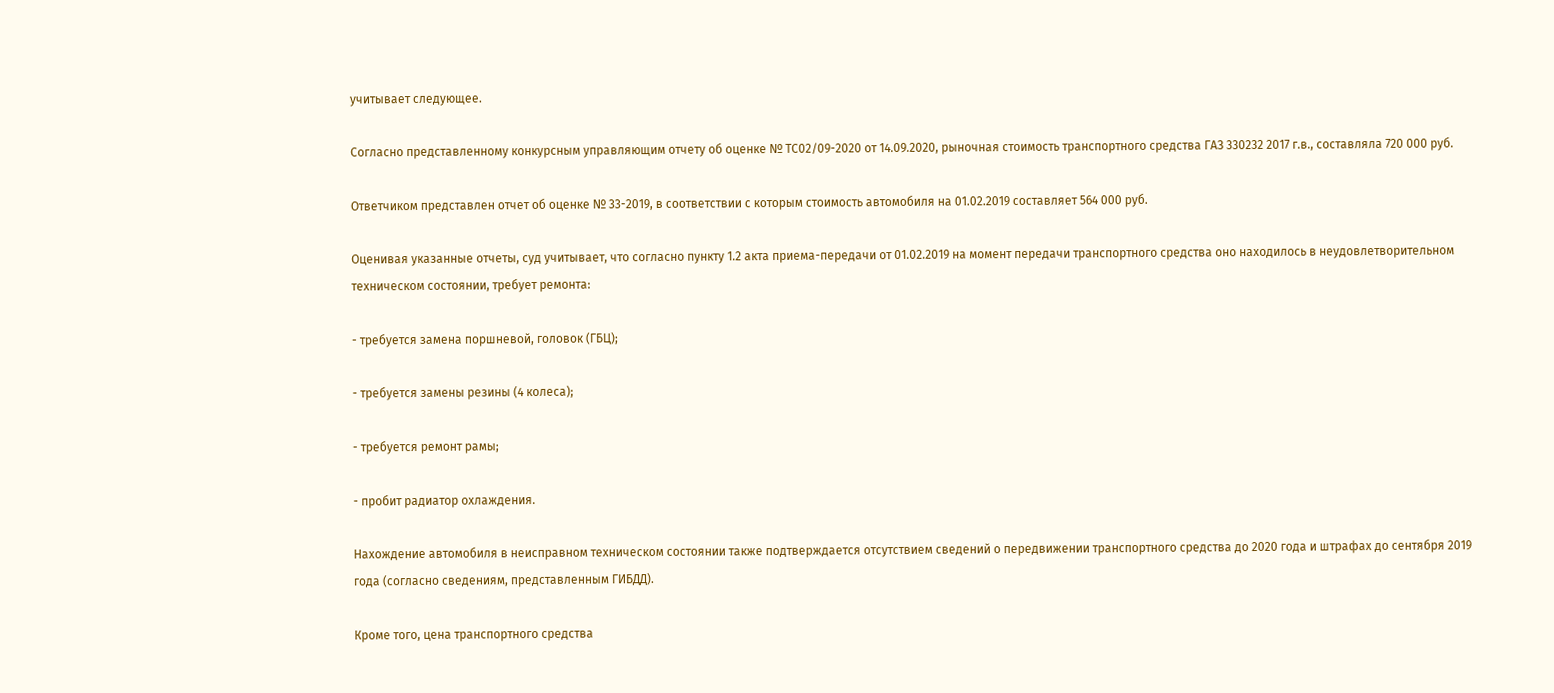учитывает следующее.

Согласно представленному конкурсным управляющим отчету об оценке № ТС02/09-2020 от 14.09.2020, рыночная стоимость транспортного средства ГАЗ 330232 2017 г.в., составляла 720 000 руб.

Ответчиком представлен отчет об оценке № 33-2019, в соответствии с которым стоимость автомобиля на 01.02.2019 составляет 564 000 руб.

Оценивая указанные отчеты, суд учитывает, что согласно пункту 1.2 акта приема-передачи от 01.02.2019 на момент передачи транспортного средства оно находилось в неудовлетворительном техническом состоянии, требует ремонта:

- требуется замена поршневой, головок (ГБЦ);

- требуется замены резины (4 колеса);

- требуется ремонт рамы;

- пробит радиатор охлаждения.

Нахождение автомобиля в неисправном техническом состоянии также подтверждается отсутствием сведений о передвижении транспортного средства до 2020 года и штрафах до сентября 2019 года (согласно сведениям, представленным ГИБДД).

Кроме того, цена транспортного средства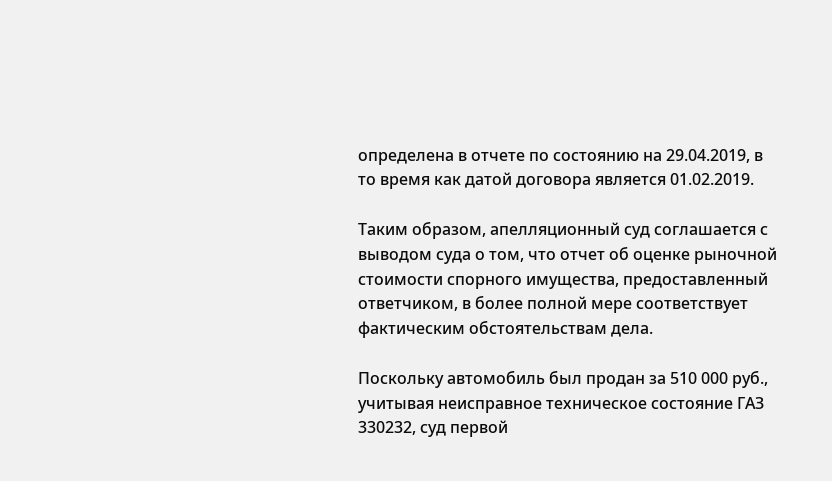определена в отчете по состоянию на 29.04.2019, в то время как датой договора является 01.02.2019.

Таким образом, апелляционный суд соглашается с выводом суда о том, что отчет об оценке рыночной стоимости спорного имущества, предоставленный ответчиком, в более полной мере соответствует фактическим обстоятельствам дела.

Поскольку автомобиль был продан за 510 000 руб., учитывая неисправное техническое состояние ГАЗ 330232, суд первой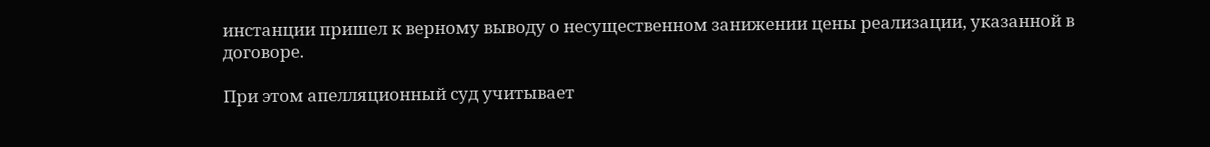инстанции пришел к верному выводу о несущественном занижении цены реализации, указанной в договоре.

При этом апелляционный суд учитывает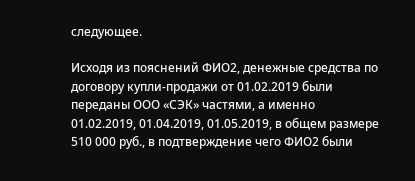следующее.

Исходя из пояснений ФИО2, денежные средства по договору купли-продажи от 01.02.2019 были переданы ООО «СЭК» частями, а именно 01.02.2019, 01.04.2019, 01.05.2019, в общем размере 510 000 руб., в подтверждение чего ФИО2 были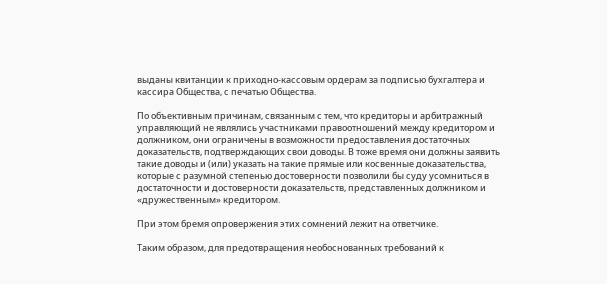выданы квитанции к приходно-кассовым ордерам за подписью бухгалтера и кассира Общества, с печатью Общества.

По объективным причинам, связанным с тем, что кредиторы и арбитражный управляющий не являлись участниками правоотношений между кредитором и должником, они ограничены в возможности предоставления достаточных доказательств, подтверждающих свои доводы. В тоже время они должны заявить такие доводы и (или) указать на такие прямые или косвенные доказательства, которые с разумной степенью достоверности позволили бы суду усомниться в достаточности и достоверности доказательств, представленных должником и «дружественным» кредитором.

При этом бремя опровержения этих сомнений лежит на ответчике.

Таким образом, для предотвращения необоснованных требований к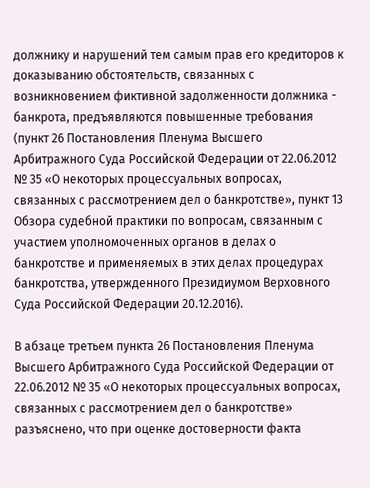должнику и нарушений тем самым прав его кредиторов к доказыванию обстоятельств, связанных с возникновением фиктивной задолженности должника - банкрота, предъявляются повышенные требования (пункт 26 Постановления Пленума Высшего Арбитражного Суда Российской Федерации от 22.06.2012 № 35 «О некоторых процессуальных вопросах, связанных с рассмотрением дел о банкротстве», пункт 13 Обзора судебной практики по вопросам, связанным с участием уполномоченных органов в делах о банкротстве и применяемых в этих делах процедурах банкротства, утвержденного Президиумом Верховного Суда Российской Федерации 20.12.2016).

В абзаце третьем пункта 26 Постановления Пленума Высшего Арбитражного Суда Российской Федерации от 22.06.2012 № 35 «О некоторых процессуальных вопросах, связанных с рассмотрением дел о банкротстве» разъяснено, что при оценке достоверности факта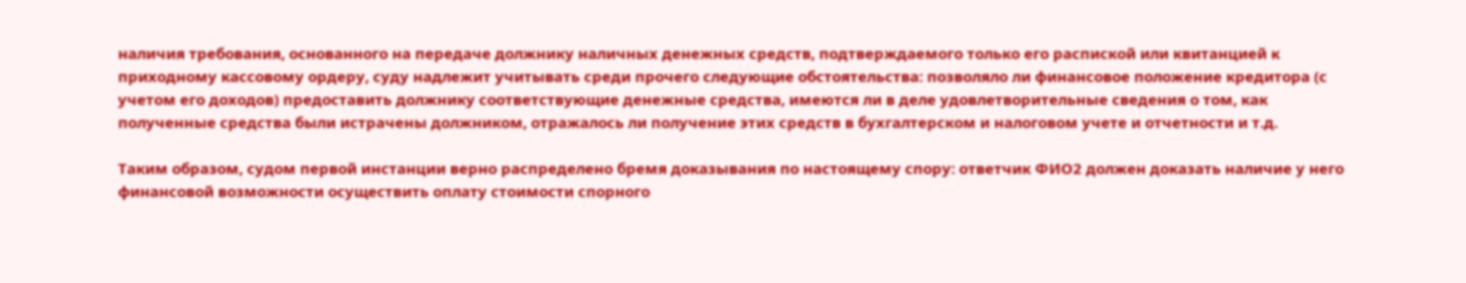наличия требования, основанного на передаче должнику наличных денежных средств, подтверждаемого только его распиской или квитанцией к приходному кассовому ордеру, суду надлежит учитывать среди прочего следующие обстоятельства: позволяло ли финансовое положение кредитора (с учетом его доходов) предоставить должнику соответствующие денежные средства, имеются ли в деле удовлетворительные сведения о том, как полученные средства были истрачены должником, отражалось ли получение этих средств в бухгалтерском и налоговом учете и отчетности и т.д.

Таким образом, судом первой инстанции верно распределено бремя доказывания по настоящему спору: ответчик ФИО2 должен доказать наличие у него финансовой возможности осуществить оплату стоимости спорного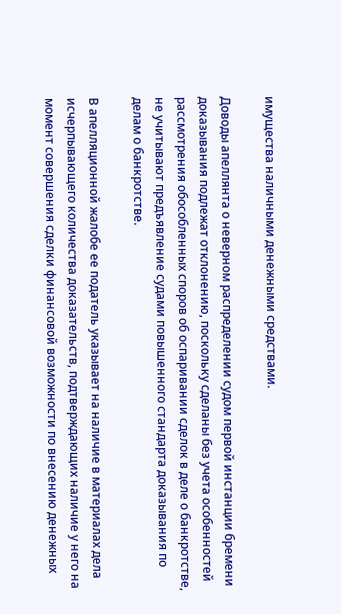имущества наличными денежными средствами.

Доводы апеллянта о неверном распределении судом первой инстанции бремени доказывания подлежат отклонению, поскольку сделаны без учета особенностей рассмотрения обособленных споров об оспаривании сделок в деле о банкротстве, не учитывают предъявление судами повышенного стандарта доказывания по делам о банкротстве.

В апелляционной жалобе ее податель указывает на наличие в материалах дела исчерпывающего количества доказательств, подтверждающих наличие у него на момент совершения сделки финансовой возможности по внесению денежных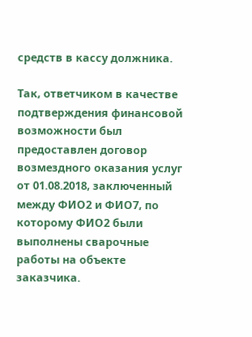средств в кассу должника.

Так, ответчиком в качестве подтверждения финансовой возможности был предоставлен договор возмездного оказания услуг от 01.08.2018, заключенный между ФИО2 и ФИО7, по которому ФИО2 были выполнены сварочные работы на объекте заказчика.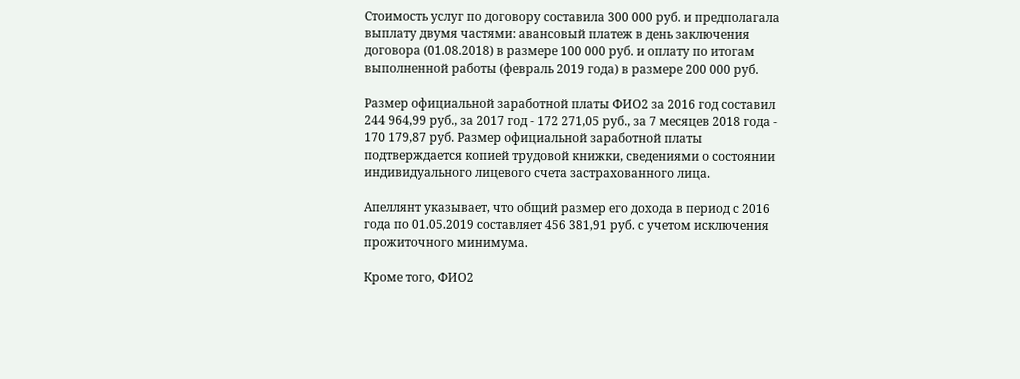Стоимость услуг по договору составила 300 000 руб. и предполагала выплату двумя частями: авансовый платеж в день заключения договора (01.08.2018) в размере 100 000 руб. и оплату по итогам выполненной работы (февраль 2019 года) в размере 200 000 руб.

Размер официальной заработной платы ФИО2 за 2016 год составил 244 964,99 руб., за 2017 год - 172 271,05 руб., за 7 месяцев 2018 года - 170 179,87 руб. Размер официальной заработной платы подтверждается копией трудовой книжки, сведениями о состоянии индивидуального лицевого счета застрахованного лица.

Апеллянт указывает, что общий размер его дохода в период с 2016 года по 01.05.2019 составляет 456 381,91 руб. с учетом исключения прожиточного минимума.

Кроме того, ФИО2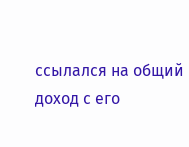ссылался на общий доход с его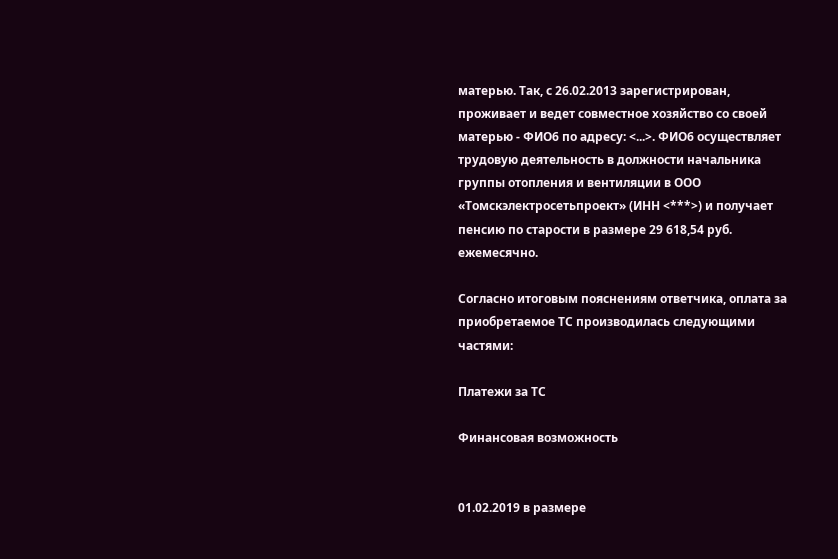матерью. Так, с 26.02.2013 зарегистрирован, проживает и ведет совместное хозяйство со своей матерью - ФИО6 по адресу: <...>. ФИО6 осуществляет трудовую деятельность в должности начальника группы отопления и вентиляции в ООО «Томскэлектросетьпроект» (ИНН <***>) и получает пенсию по старости в размере 29 618,54 руб. ежемесячно.

Согласно итоговым пояснениям ответчика, оплата за приобретаемое ТС производилась следующими частями:

Платежи за ТС

Финансовая возможность


01.02.2019 в размере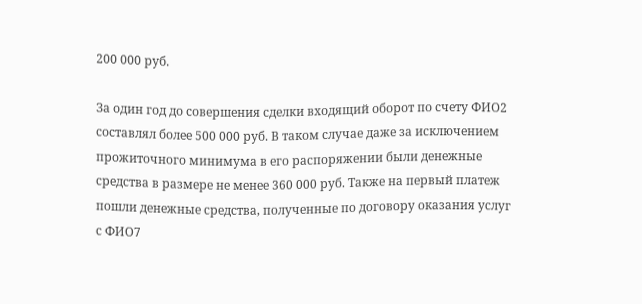200 000 руб.

За один год до совершения сделки входящий оборот по счету ФИО2 составлял более 500 000 руб. В таком случае даже за исключением прожиточного минимума в его распоряжении были денежные средства в размере не менее 360 000 руб. Также на первый платеж пошли денежные средства, полученные по договору оказания услуг с ФИО7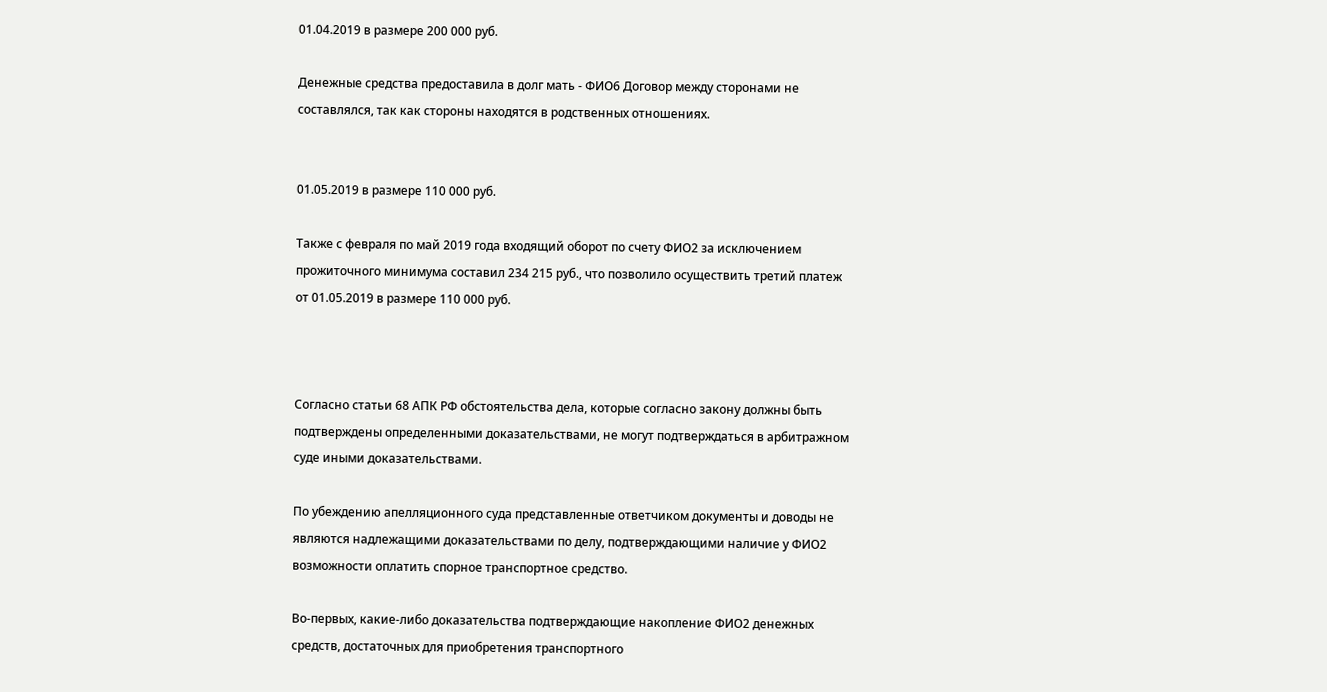01.04.2019 в размере 200 000 руб.

Денежные средства предоставила в долг мать - ФИО6 Договор между сторонами не составлялся, так как стороны находятся в родственных отношениях.


01.05.2019 в размере 110 000 руб.

Также с февраля по май 2019 года входящий оборот по счету ФИО2 за исключением прожиточного минимума составил 234 215 руб., что позволило осуществить третий платеж от 01.05.2019 в размере 110 000 руб.



Согласно статьи 68 АПК РФ обстоятельства дела, которые согласно закону должны быть подтверждены определенными доказательствами, не могут подтверждаться в арбитражном суде иными доказательствами.

По убеждению апелляционного суда представленные ответчиком документы и доводы не являются надлежащими доказательствами по делу, подтверждающими наличие у ФИО2 возможности оплатить спорное транспортное средство.

Во-первых, какие-либо доказательства подтверждающие накопление ФИО2 денежных средств, достаточных для приобретения транспортного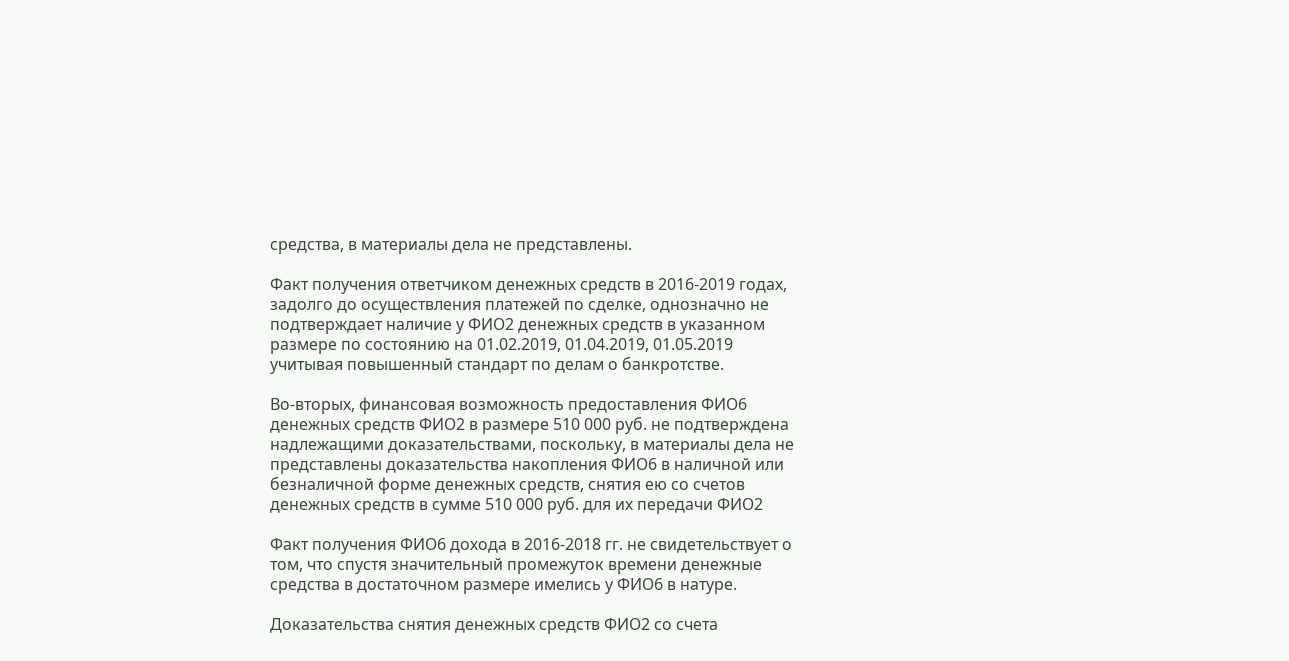средства, в материалы дела не представлены.

Факт получения ответчиком денежных средств в 2016-2019 годах, задолго до осуществления платежей по сделке, однозначно не подтверждает наличие у ФИО2 денежных средств в указанном размере по состоянию на 01.02.2019, 01.04.2019, 01.05.2019 учитывая повышенный стандарт по делам о банкротстве.

Во-вторых, финансовая возможность предоставления ФИО6 денежных средств ФИО2 в размере 510 000 руб. не подтверждена надлежащими доказательствами, поскольку, в материалы дела не представлены доказательства накопления ФИО6 в наличной или безналичной форме денежных средств, снятия ею со счетов денежных средств в сумме 510 000 руб. для их передачи ФИО2

Факт получения ФИО6 дохода в 2016-2018 гг. не свидетельствует о том, что спустя значительный промежуток времени денежные средства в достаточном размере имелись у ФИО6 в натуре.

Доказательства снятия денежных средств ФИО2 со счета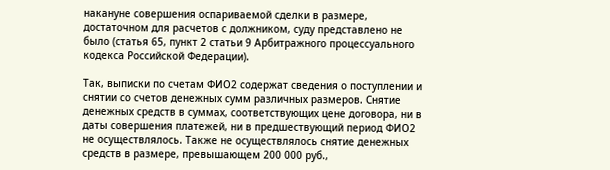накануне совершения оспариваемой сделки в размере, достаточном для расчетов с должником, суду представлено не было (статья 65, пункт 2 статьи 9 Арбитражного процессуального кодекса Российской Федерации).

Так, выписки по счетам ФИО2 содержат сведения о поступлении и снятии со счетов денежных сумм различных размеров. Снятие денежных средств в суммах, соответствующих цене договора, ни в даты совершения платежей, ни в предшествующий период ФИО2 не осуществлялось. Также не осуществлялось снятие денежных средств в размере, превышающем 200 000 руб.,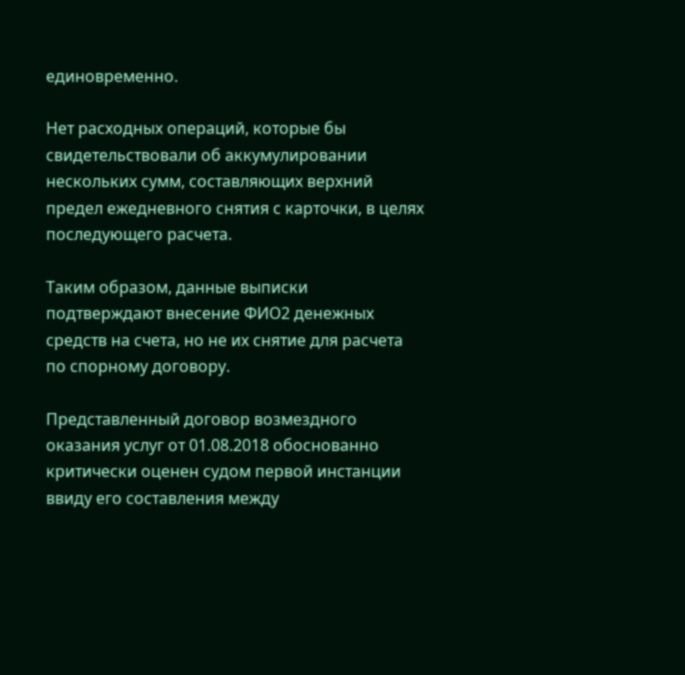единовременно.

Нет расходных операций, которые бы свидетельствовали об аккумулировании нескольких сумм, составляющих верхний предел ежедневного снятия с карточки, в целях последующего расчета.

Таким образом, данные выписки подтверждают внесение ФИО2 денежных средств на счета, но не их снятие для расчета по спорному договору.

Представленный договор возмездного оказания услуг от 01.08.2018 обоснованно критически оценен судом первой инстанции ввиду его составления между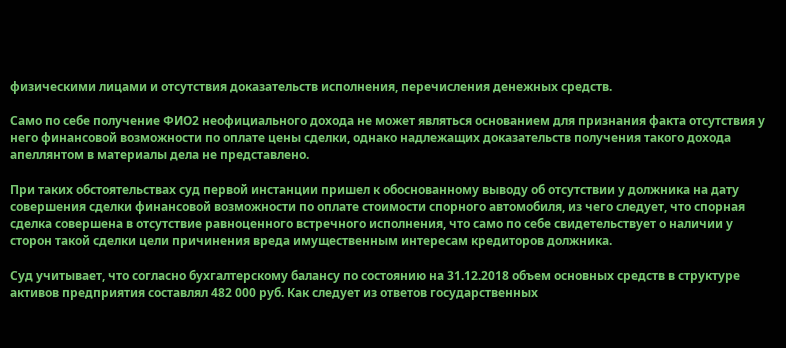физическими лицами и отсутствия доказательств исполнения, перечисления денежных средств.

Само по себе получение ФИО2 неофициального дохода не может являться основанием для признания факта отсутствия у него финансовой возможности по оплате цены сделки, однако надлежащих доказательств получения такого дохода апеллянтом в материалы дела не представлено.

При таких обстоятельствах суд первой инстанции пришел к обоснованному выводу об отсутствии у должника на дату совершения сделки финансовой возможности по оплате стоимости спорного автомобиля, из чего следует, что спорная сделка совершена в отсутствие равноценного встречного исполнения, что само по себе свидетельствует о наличии у сторон такой сделки цели причинения вреда имущественным интересам кредиторов должника.

Суд учитывает, что согласно бухгалтерскому балансу по состоянию на 31.12.2018 объем основных средств в структуре активов предприятия составлял 482 000 руб. Как следует из ответов государственных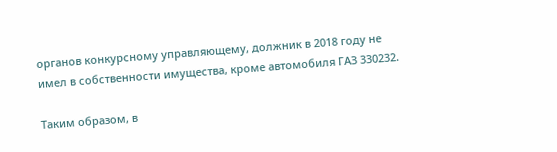органов конкурсному управляющему, должник в 2018 году не имел в собственности имущества, кроме автомобиля ГАЗ 330232.

Таким образом, в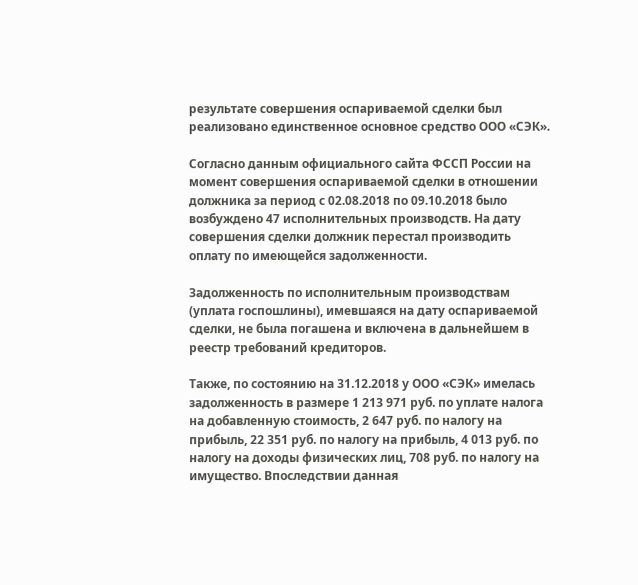результате совершения оспариваемой сделки был реализовано единственное основное средство ООО «СЭК».

Согласно данным официального сайта ФССП России на момент совершения оспариваемой сделки в отношении должника за период с 02.08.2018 по 09.10.2018 было возбуждено 47 исполнительных производств. На дату совершения сделки должник перестал производить оплату по имеющейся задолженности.

Задолженность по исполнительным производствам (уплата госпошлины), имевшаяся на дату оспариваемой сделки, не была погашена и включена в дальнейшем в реестр требований кредиторов.

Также, по состоянию на 31.12.2018 у ООО «СЭК» имелась задолженность в размере 1 213 971 руб. по уплате налога на добавленную стоимость, 2 647 руб. по налогу на прибыль, 22 351 руб. по налогу на прибыль, 4 013 руб. по налогу на доходы физических лиц, 708 руб. по налогу на имущество. Впоследствии данная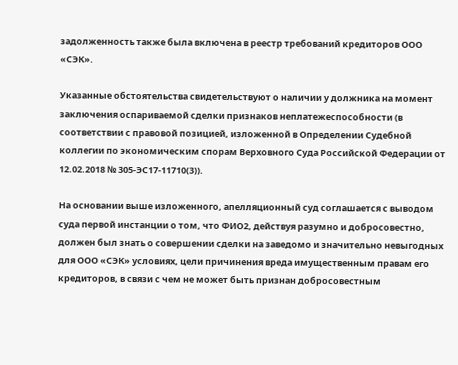задолженность также была включена в реестр требований кредиторов ООО «СЭК».

Указанные обстоятельства свидетельствуют о наличии у должника на момент заключения оспариваемой сделки признаков неплатежеспособности (в соответствии с правовой позицией, изложенной в Определении Судебной коллегии по экономическим спорам Верховного Суда Российской Федерации от 12.02.2018 № 305-ЭС17-11710(3)).

На основании выше изложенного, апелляционный суд соглашается с выводом суда первой инстанции о том, что ФИО2, действуя разумно и добросовестно, должен был знать о совершении сделки на заведомо и значительно невыгодных для ООО «СЭК» условиях, цели причинения вреда имущественным правам его кредиторов, в связи с чем не может быть признан добросовестным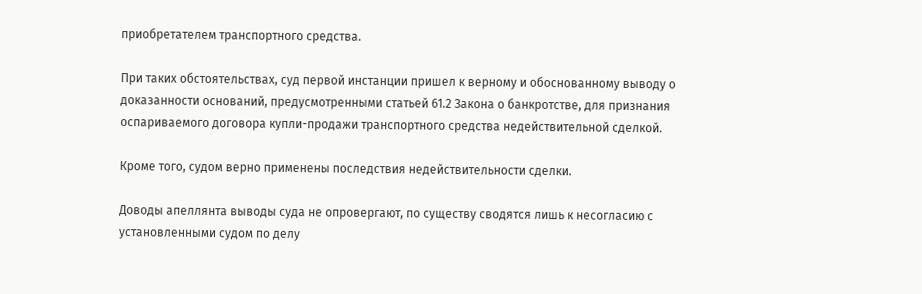приобретателем транспортного средства.

При таких обстоятельствах, суд первой инстанции пришел к верному и обоснованному выводу о доказанности оснований, предусмотренными статьей 61.2 Закона о банкротстве, для признания оспариваемого договора купли-продажи транспортного средства недействительной сделкой.

Кроме того, судом верно применены последствия недействительности сделки.

Доводы апеллянта выводы суда не опровергают, по существу сводятся лишь к несогласию с установленными судом по делу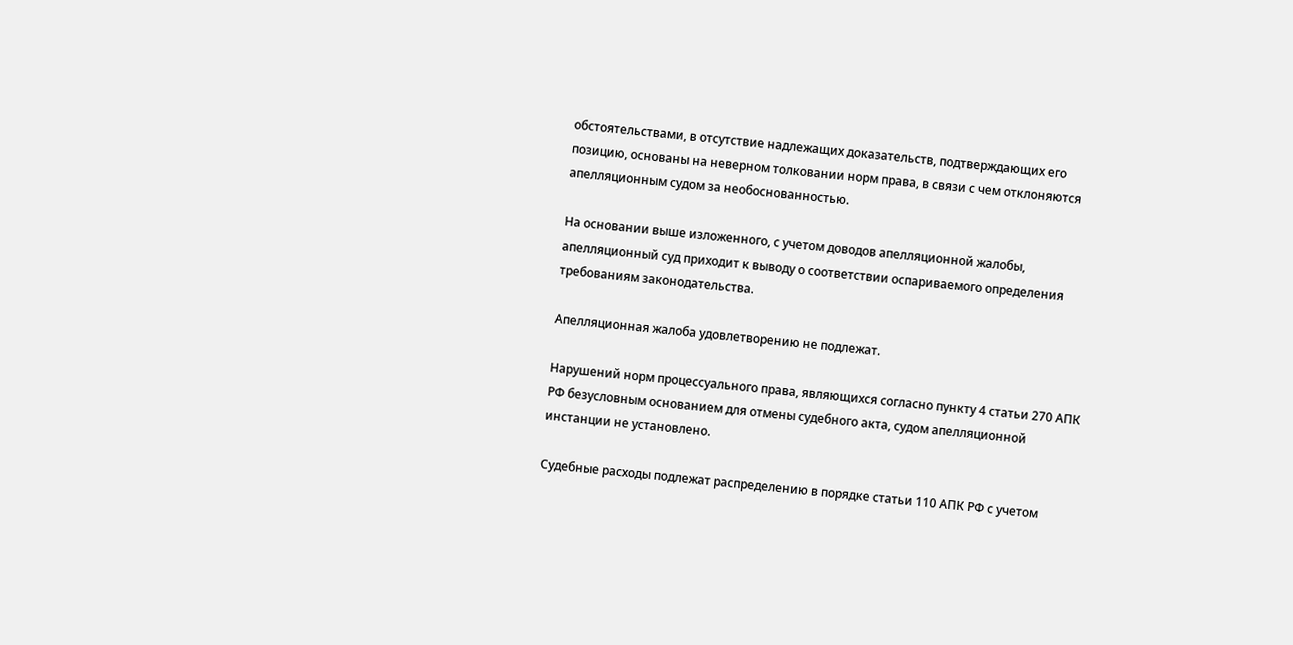обстоятельствами, в отсутствие надлежащих доказательств, подтверждающих его позицию, основаны на неверном толковании норм права, в связи с чем отклоняются апелляционным судом за необоснованностью.

На основании выше изложенного, с учетом доводов апелляционной жалобы, апелляционный суд приходит к выводу о соответствии оспариваемого определения требованиям законодательства.

Апелляционная жалоба удовлетворению не подлежат.

Нарушений норм процессуального права, являющихся согласно пункту 4 статьи 270 АПК РФ безусловным основанием для отмены судебного акта, судом апелляционной инстанции не установлено.

Судебные расходы подлежат распределению в порядке статьи 110 АПК РФ с учетом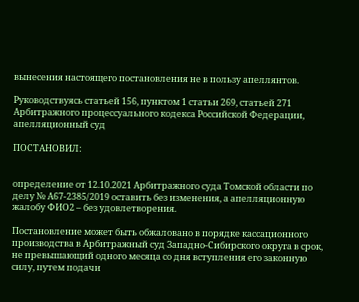вынесения настоящего постановления не в пользу апеллянтов.

Руководствуясь статьей 156, пунктом 1 статьи 269, статьей 271 Арбитражного процессуального кодекса Российской Федерации, апелляционный суд

ПОСТАНОВИЛ:


определение от 12.10.2021 Арбитражного суда Томской области по делу № А67-2385/2019 оставить без изменения, а апелляционную жалобу ФИО2 – без удовлетворения.

Постановление может быть обжаловано в порядке кассационного производства в Арбитражный суд Западно-Сибирского округа в срок, не превышающий одного месяца со дня вступления его законную силу, путем подачи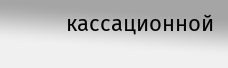кассационной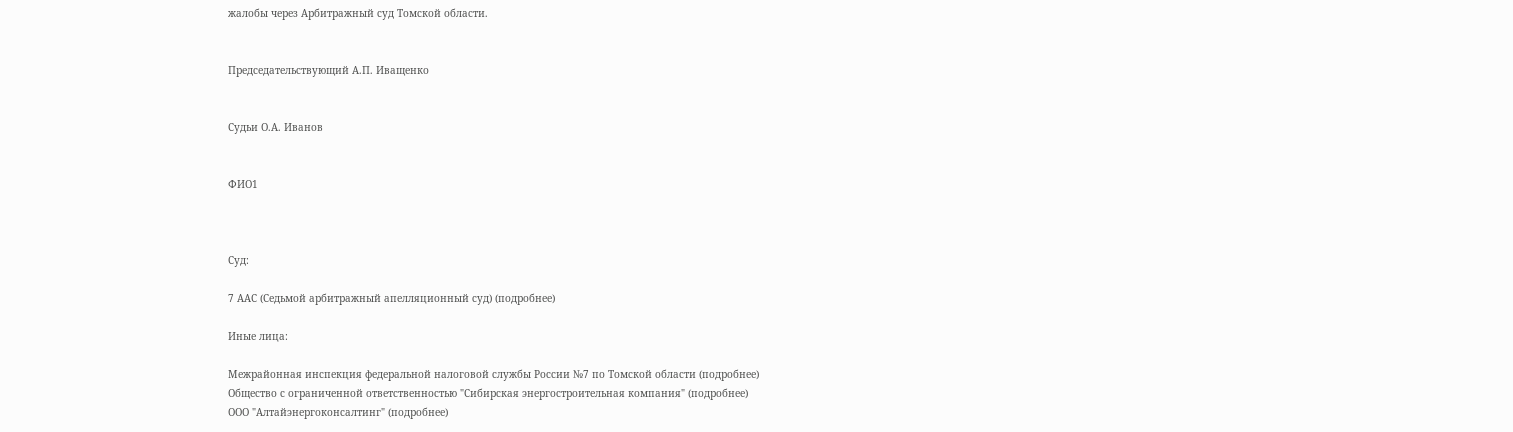жалобы через Арбитражный суд Томской области.


Председательствующий А.П. Иващенко


Судьи О.А. Иванов


ФИО1



Суд:

7 ААС (Седьмой арбитражный апелляционный суд) (подробнее)

Иные лица:

Межрайонная инспекция федеральной налоговой службы России №7 по Томской области (подробнее)
Общество с ограниченной ответственностью "Сибирская энергостроительная компания" (подробнее)
ООО "Алтайэнергоконсалтинг" (подробнее)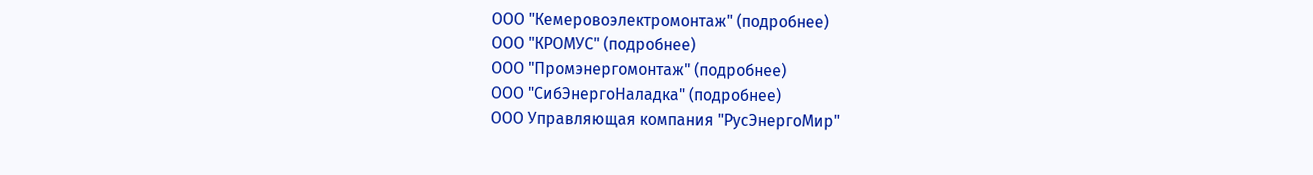ООО "Кемеровоэлектромонтаж" (подробнее)
ООО "КРОМУС" (подробнее)
ООО "Промэнергомонтаж" (подробнее)
ООО "СибЭнергоНаладка" (подробнее)
ООО Управляющая компания "РусЭнергоМир"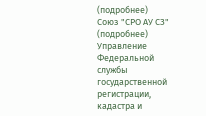(подробнее)
Союз "СРО АУ СЗ" (подробнее)
Управление Федеральной службы государственной регистрации, кадастра и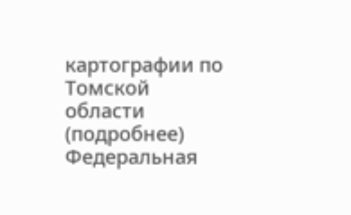картографии по Томской области (подробнее)
Федеральная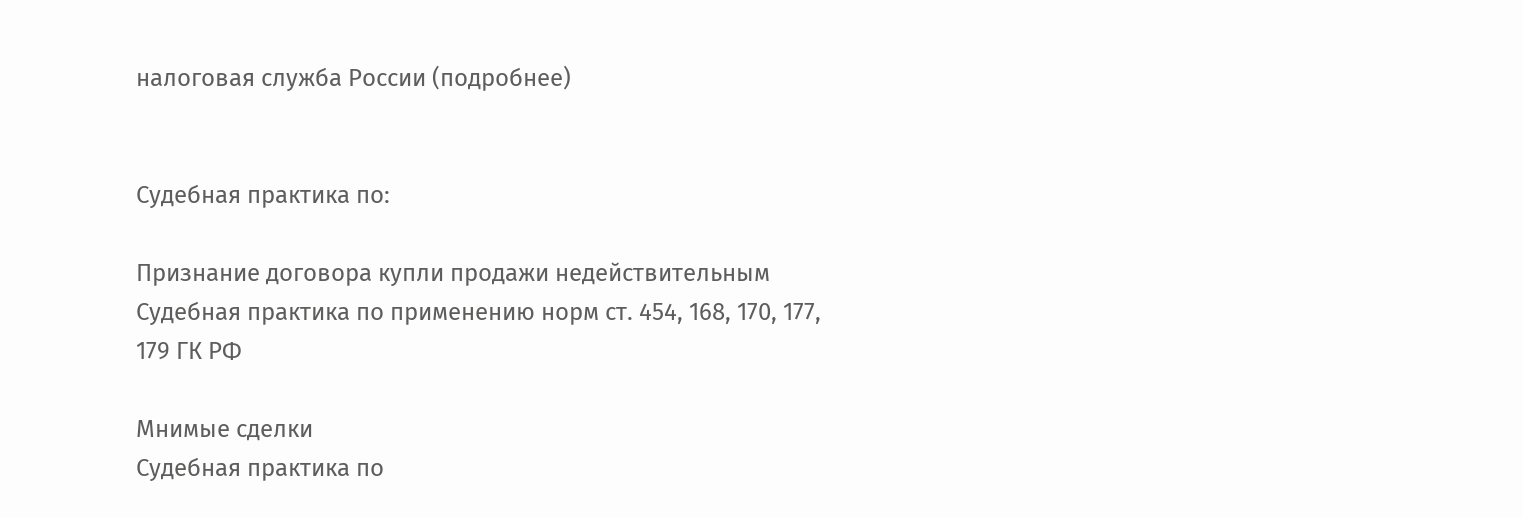налоговая служба России (подробнее)


Судебная практика по:

Признание договора купли продажи недействительным
Судебная практика по применению норм ст. 454, 168, 170, 177, 179 ГК РФ

Мнимые сделки
Судебная практика по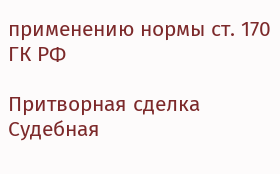применению нормы ст. 170 ГК РФ

Притворная сделка
Судебная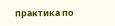практика по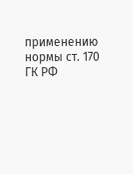применению нормы ст. 170 ГК РФ